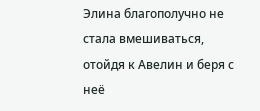Элина благополучно не стала вмешиваться, отойдя к Авелин и беря с неё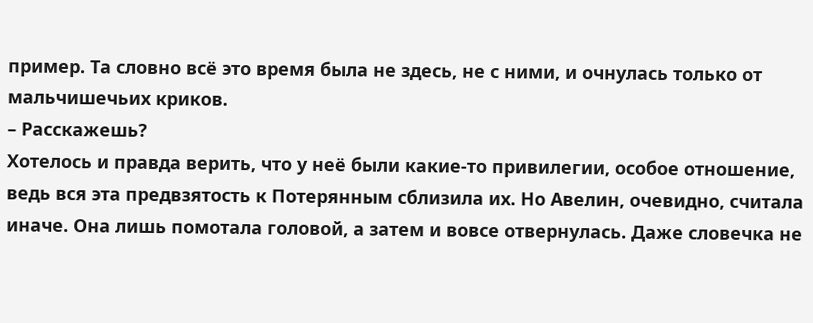пример. Та словно всё это время была не здесь, не с ними, и очнулась только от мальчишечьих криков.
– Расскажешь?
Хотелось и правда верить, что у неё были какие-то привилегии, особое отношение, ведь вся эта предвзятость к Потерянным сблизила их. Но Авелин, очевидно, считала иначе. Она лишь помотала головой, а затем и вовсе отвернулась. Даже словечка не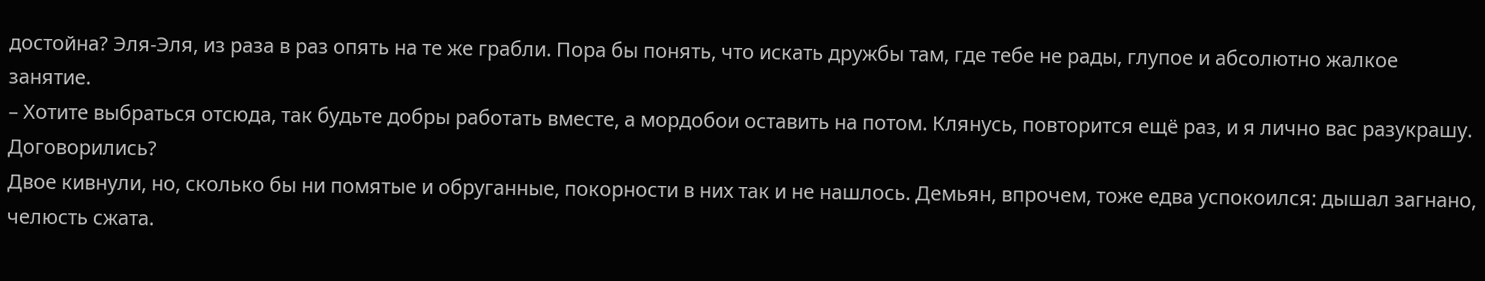достойна? Эля-Эля, из раза в раз опять на те же грабли. Пора бы понять, что искать дружбы там, где тебе не рады, глупое и абсолютно жалкое занятие.
– Хотите выбраться отсюда, так будьте добры работать вместе, а мордобои оставить на потом. Клянусь, повторится ещё раз, и я лично вас разукрашу. Договорились?
Двое кивнули, но, сколько бы ни помятые и обруганные, покорности в них так и не нашлось. Демьян, впрочем, тоже едва успокоился: дышал загнано, челюсть сжата.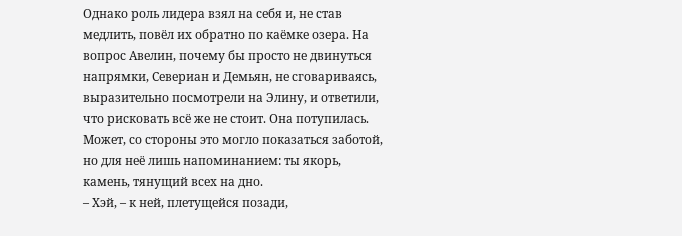Однако роль лидера взял на себя и, не став медлить, повёл их обратно по каёмке озера. На вопрос Авелин, почему бы просто не двинуться напрямки, Севериан и Демьян, не сговариваясь, выразительно посмотрели на Элину, и ответили, что рисковать всё же не стоит. Она потупилась. Может, со стороны это могло показаться заботой, но для неё лишь напоминанием: ты якорь, камень, тянущий всех на дно.
– Хэй, – к ней, плетущейся позади,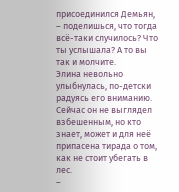присоединился Демьян, – поделишься, что тогда всё-таки случилось? Что ты услышала? А то вы так и молчите.
Элина невольно улыбнулась, по-детски радуясь его вниманию. Сейчас он не выглядел взбешенным, но кто знает, может и для неё припасена тирада о том, как не стоит убегать в лес.
–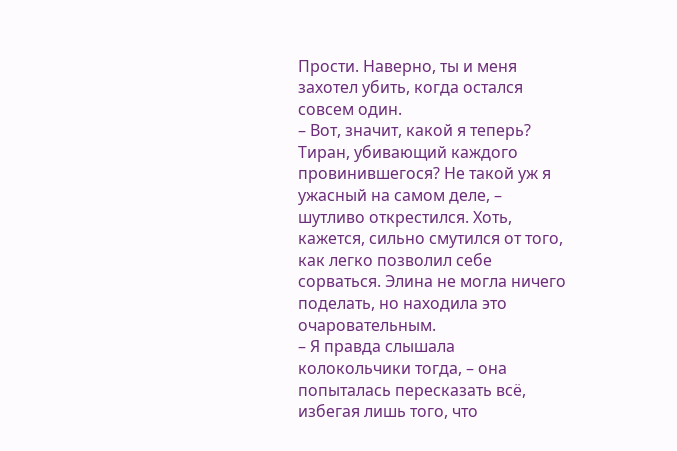Прости. Наверно, ты и меня захотел убить, когда остался совсем один.
– Вот, значит, какой я теперь? Тиран, убивающий каждого провинившегося? Не такой уж я ужасный на самом деле, – шутливо открестился. Хоть, кажется, сильно смутился от того, как легко позволил себе сорваться. Элина не могла ничего поделать, но находила это очаровательным.
– Я правда слышала колокольчики тогда, – она попыталась пересказать всё, избегая лишь того, что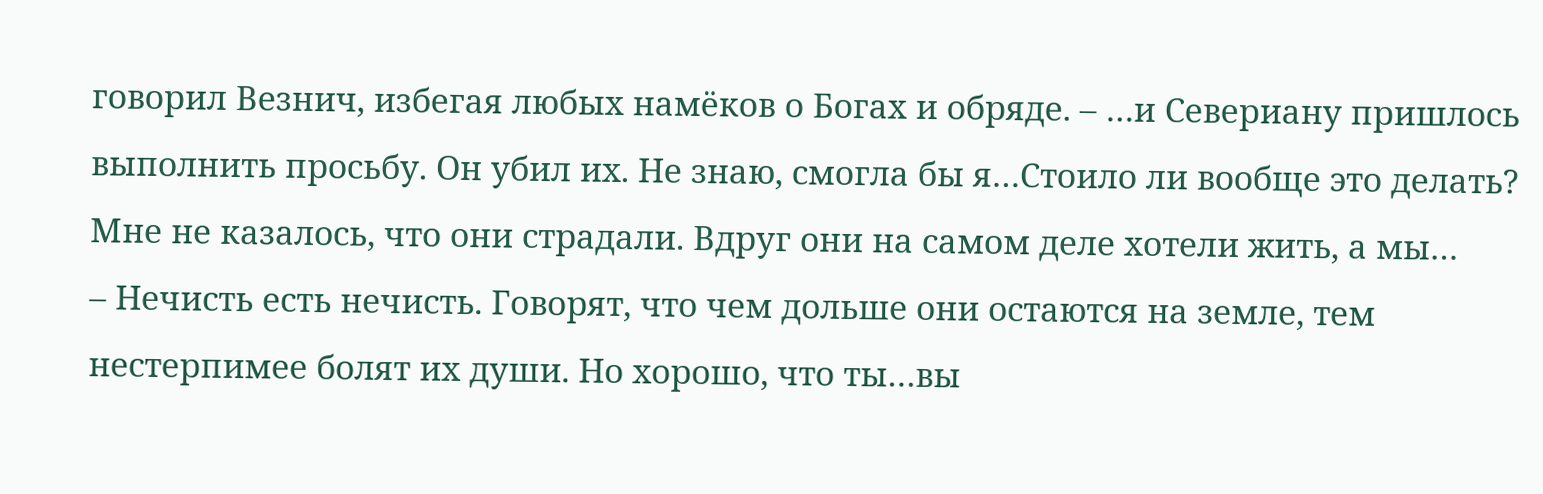говорил Везнич, избегая любых намёков о Богах и обряде. – …и Севериану пришлось выполнить просьбу. Он убил их. Не знаю, смогла бы я…Стоило ли вообще это делать? Мне не казалось, что они страдали. Вдруг они на самом деле хотели жить, а мы…
– Нечисть есть нечисть. Говорят, что чем дольше они остаются на земле, тем нестерпимее болят их души. Но хорошо, что ты…вы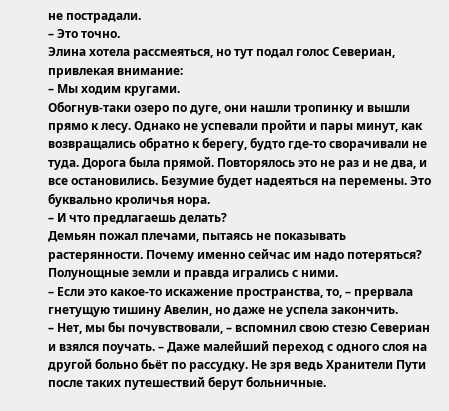не пострадали.
– Это точно.
Элина хотела рассмеяться, но тут подал голос Севериан, привлекая внимание:
– Мы ходим кругами.
Обогнув-таки озеро по дуге, они нашли тропинку и вышли прямо к лесу. Однако не успевали пройти и пары минут, как возвращались обратно к берегу, будто где-то сворачивали не туда. Дорога была прямой. Повторялось это не раз и не два, и все остановились. Безумие будет надеяться на перемены. Это буквально кроличья нора.
– И что предлагаешь делать?
Демьян пожал плечами, пытаясь не показывать растерянности. Почему именно сейчас им надо потеряться? Полунощные земли и правда игрались с ними.
– Если это какое-то искажение пространства, то, – прервала гнетущую тишину Авелин, но даже не успела закончить.
– Нет, мы бы почувствовали, – вспомнил свою стезю Севериан и взялся поучать. – Даже малейший переход с одного слоя на другой больно бьёт по рассудку. Не зря ведь Хранители Пути после таких путешествий берут больничные.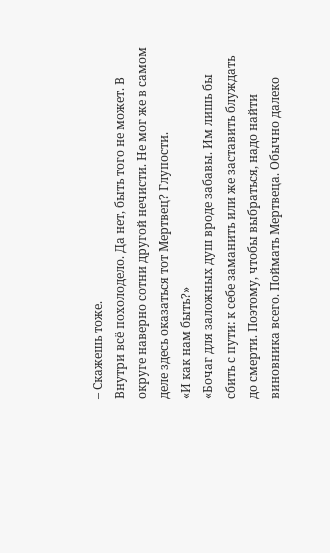– Скажешь тоже.
Внутри всё похолодело. Да нет, быть того не может. В округе наверно сотни другой нечисти. Не мог же в самом деле здесь оказаться тот Мертвец? Глупости.
«И как нам быть?»
«Бочаг для заложных душ вроде забавы. Им лишь бы сбить с пути: к себе заманить или же заставить блуждать до смерти. Поэтому, чтобы выбраться, надо найти виновника всего. Поймать Мертвеца. Обычно далеко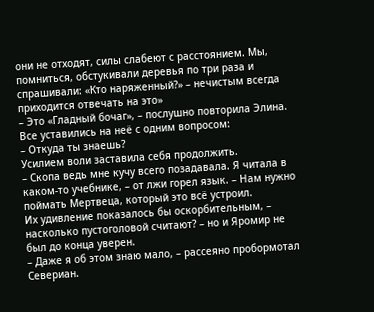они не отходят, силы слабеют с расстоянием. Мы, помниться, обстукивали деревья по три раза и спрашивали: «Кто наряженный?» – нечистым всегда приходится отвечать на это»
– Это «Гладный бочаг», – послушно повторила Элина.
Все уставились на неё с одним вопросом:
– Откуда ты знаешь?
Усилием воли заставила себя продолжить.
– Скопа ведь мне кучу всего позадавала. Я читала в каком-то учебнике, – от лжи горел язык. – Нам нужно поймать Мертвеца, который это всё устроил.
Их удивление показалось бы оскорбительным, – насколько пустоголовой считают? – но и Яромир не был до конца уверен.
– Даже я об этом знаю мало, – рассеяно пробормотал Севериан.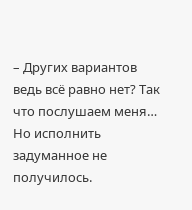– Других вариантов ведь всё равно нет? Так что послушаем меня…
Но исполнить задуманное не получилось.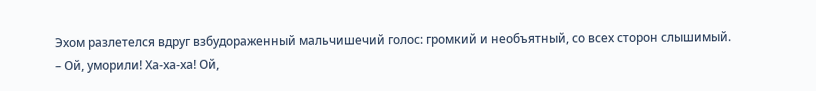Эхом разлетелся вдруг взбудораженный мальчишечий голос: громкий и необъятный, со всех сторон слышимый.
– Ой, уморили! Ха-ха-ха! Ой,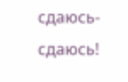сдаюсь-сдаюсь!